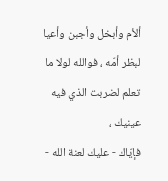ألأم وأبخل وأجبن وأعيا لبظر أمّه ، فوالله لولا ما تعلم لضربت الذي فيه عينيك ،
فإيّاك - عليك لعنة الله -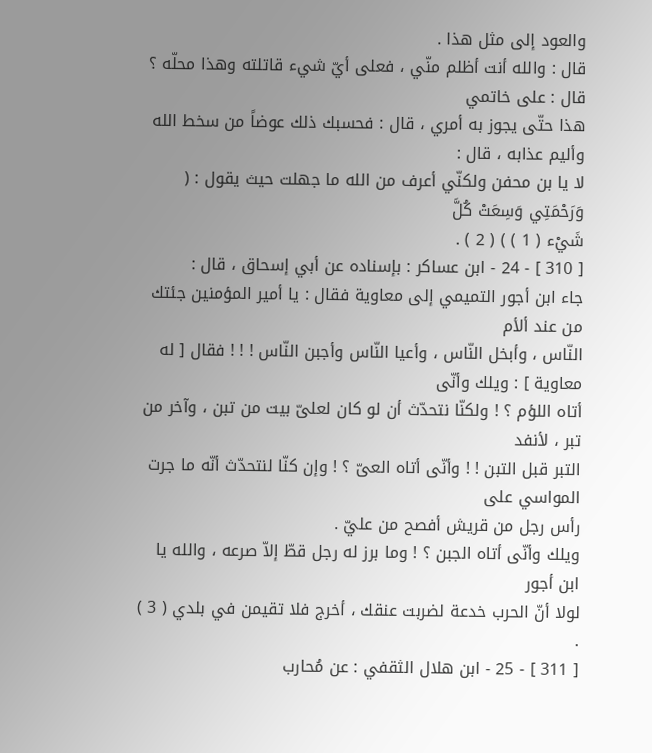والعود إلى مثل هذا .
قال : والله أنت أظلم منّي ، فعلى أيّ شيء قاتلته وهذا محلّه ؟ قال : على خاتمي
هذا حتّى يجوز به أمري ، قال : فحسبك ذلك عوضاً من سخط الله وأليم عذابه ، قال :
لا يا بن محفن ولكنّي أعرف من الله ما جهلت حيث يقول : ( وَرَحْمَتِي وَسِعَتْ كُلَّ
شَيْء ( 1 ) ) ( 2 ) .
[ 310 ] - 24 - ابن عساكر : بإسناده عن أبي إسحاق ، قال :
جاء ابن أجور التميمي إلى معاوية فقال : يا أمير المؤمنين جئتك من عند ألأم
النّاس ، وأبخل النّاس ، وأعيا النّاس وأجبن النّاس ! ! ! فقال [ له معاوية ] : ويلك وأنّى
أتاه اللؤم ؟ ! ولكنّا نتحدّث أن لو كان لعلىّ بيت من تبن ، وآخر من تبر ، لأنفد
التبر قبل التبن ! ! وأنّى أتاه العىّ ؟ ! وإن كنّا لنتحدّث أنّه ما جرت المواسي على
رأس رجل من قريش أفصح من عليّ .
ويلك وأنّى أتاه الجبن ؟ ! وما برز له رجل قطّ إلاّ صرعه ، والله يا ابن أجور
لولا أنّ الحرب خدعة لضربت عنقك ، أخرج فلا تقيمن في بلدي ( 3 ) .
[ 311 ] - 25 - ابن هلال الثقفي : عن مُحارب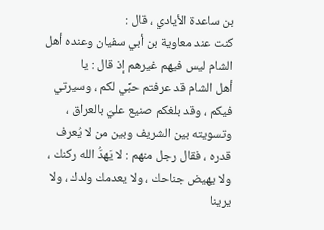بن ساعدة الأيادي ، قال :
كنت عند معاوية بن أبي سفيان وعنده أهل الشام ليس فيهم غيرهم إذ قال : يا
أهل الشام قد عرفتم حبِّي لكم ، وسيرتي فيكم ، وقد بلغكم صنيع عليّ بالعراق ،
وتسويته بين الشريف وبين من لا يُعرف قدره ، فقال رجل منهم : لا يَهدُّ الله ركنك ،
ولا يهيض جناحك ، ولا يعدمك ولدك ، ولا يرينا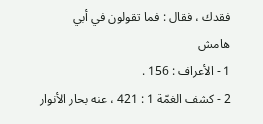فقدك ، فقال : فما تقولون في أبي
هامش
1 - الأعراف : 156 .
2 - كشف الغمّة 1 : 421 ، عنه بحار الأنوار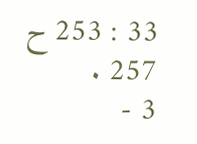33 : 253 ح 257 .
3 -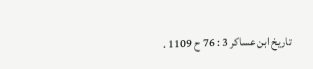تاريخ ابن عساكر 3 : 76 ح 1109 .